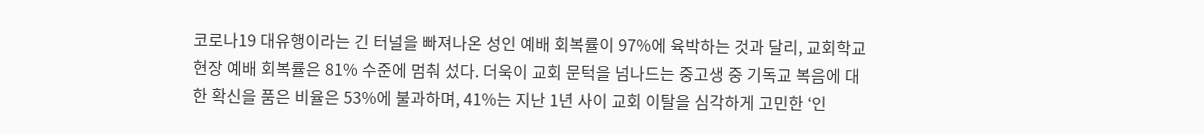코로나19 대유행이라는 긴 터널을 빠져나온 성인 예배 회복률이 97%에 육박하는 것과 달리, 교회학교 현장 예배 회복률은 81% 수준에 멈춰 섰다. 더욱이 교회 문턱을 넘나드는 중고생 중 기독교 복음에 대한 확신을 품은 비율은 53%에 불과하며, 41%는 지난 1년 사이 교회 이탈을 심각하게 고민한 ‘인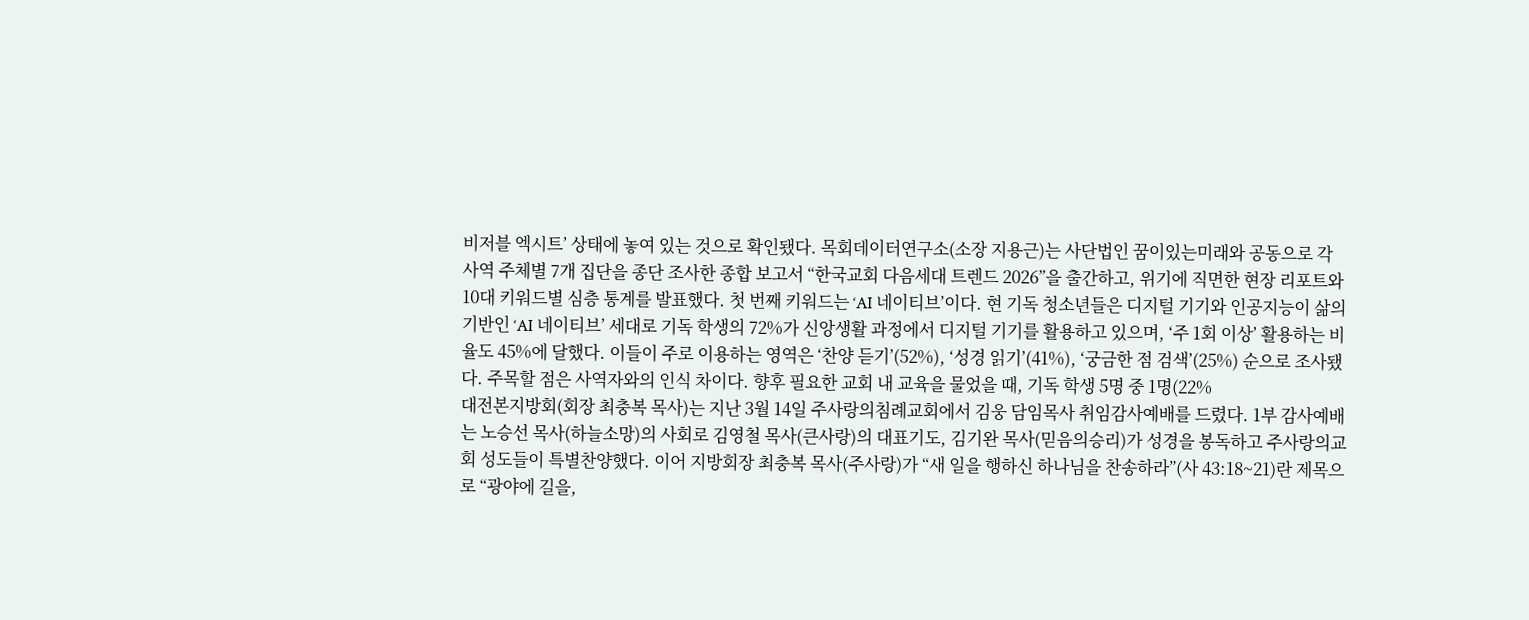비저블 엑시트’ 상태에 놓여 있는 것으로 확인됐다. 목회데이터연구소(소장 지용근)는 사단법인 꿈이있는미래와 공동으로 각 사역 주체별 7개 집단을 종단 조사한 종합 보고서 “한국교회 다음세대 트렌드 2026”을 출간하고, 위기에 직면한 현장 리포트와 10대 키워드별 심층 통계를 발표했다. 첫 번째 키워드는 ‘AI 네이티브’이다. 현 기독 청소년들은 디지털 기기와 인공지능이 삶의 기반인 ‘AI 네이티브’ 세대로 기독 학생의 72%가 신앙생활 과정에서 디지털 기기를 활용하고 있으며, ‘주 1회 이상’ 활용하는 비율도 45%에 달했다. 이들이 주로 이용하는 영역은 ‘찬양 듣기’(52%), ‘성경 읽기’(41%), ‘궁금한 점 검색’(25%) 순으로 조사됐다. 주목할 점은 사역자와의 인식 차이다. 향후 필요한 교회 내 교육을 물었을 때, 기독 학생 5명 중 1명(22%
대전본지방회(회장 최충복 목사)는 지난 3월 14일 주사랑의침례교회에서 김웅 담임목사 취임감사예배를 드렸다. 1부 감사예배는 노승선 목사(하늘소망)의 사회로 김영철 목사(큰사랑)의 대표기도, 김기완 목사(믿음의승리)가 성경을 봉독하고 주사랑의교회 성도들이 특별찬양했다. 이어 지방회장 최충복 목사(주사랑)가 “새 일을 행하신 하나님을 찬송하라”(사 43:18~21)란 제목으로 “광야에 길을,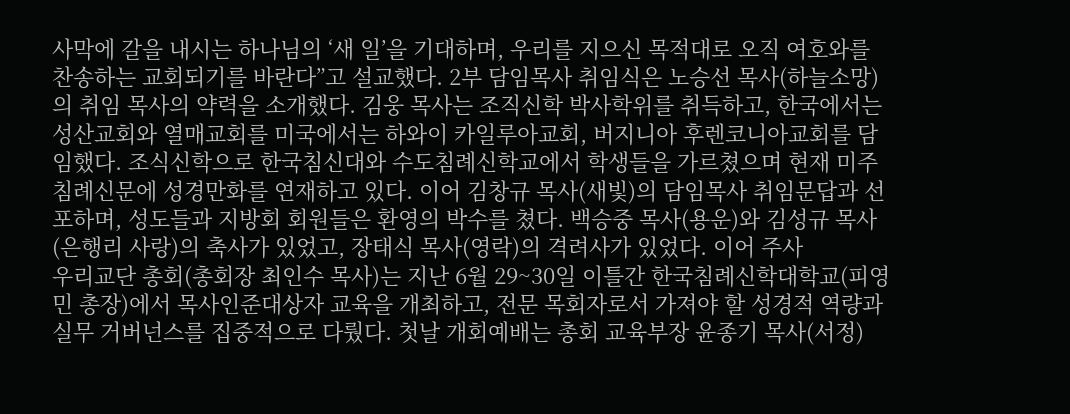사막에 갈을 내시는 하나님의 ‘새 일’을 기대하며, 우리를 지으신 목적대로 오직 여호와를 찬송하는 교회되기를 바란다”고 설교했다. 2부 담임목사 취임식은 노승선 목사(하늘소망)의 취임 목사의 약력을 소개했다. 김웅 목사는 조직신학 박사학위를 취득하고, 한국에서는 성산교회와 열매교회를 미국에서는 하와이 카일루아교회, 버지니아 후렌코니아교회를 담임했다. 조식신학으로 한국침신대와 수도침례신학교에서 학생들을 가르쳤으며 현재 미주침례신문에 성경만화를 연재하고 있다. 이어 김창규 목사(새빛)의 담임목사 취임문답과 선포하며, 성도들과 지방회 회원들은 환영의 박수를 쳤다. 백승중 목사(용운)와 김성규 목사(은행리 사랑)의 축사가 있었고, 장태식 목사(영락)의 격려사가 있었다. 이어 주사
우리교단 총회(총회장 최인수 목사)는 지난 6월 29~30일 이틀간 한국침례신학대학교(피영민 총장)에서 목사인준대상자 교육을 개최하고, 전문 목회자로서 가져야 할 성경적 역량과 실무 거버넌스를 집중적으로 다뤘다. 첫날 개회예배는 총회 교육부장 윤종기 목사(서정)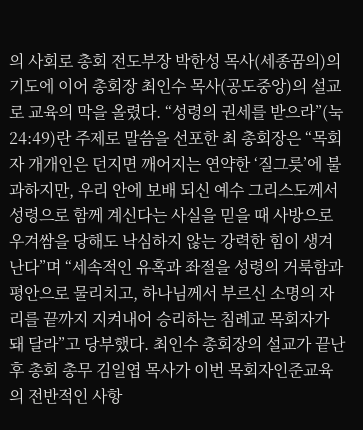의 사회로 총회 전도부장 박한성 목사(세종꿈의)의 기도에 이어 총회장 최인수 목사(공도중앙)의 설교로 교육의 막을 올렸다. “성령의 권세를 받으라”(눅 24:49)란 주제로 말씀을 선포한 최 총회장은 “목회자 개개인은 던지면 깨어지는 연약한 ‘질그릇’에 불과하지만, 우리 안에 보배 되신 예수 그리스도께서 성령으로 함께 계신다는 사실을 믿을 때 사방으로 우겨쌈을 당해도 낙심하지 않는 강력한 힘이 생겨난다”며 “세속적인 유혹과 좌절을 성령의 거룩함과 평안으로 물리치고, 하나님께서 부르신 소명의 자리를 끝까지 지켜내어 승리하는 침례교 목회자가 돼 달라”고 당부했다. 최인수 총회장의 설교가 끝난 후 총회 총무 김일엽 목사가 이번 목회자인준교육의 전반적인 사항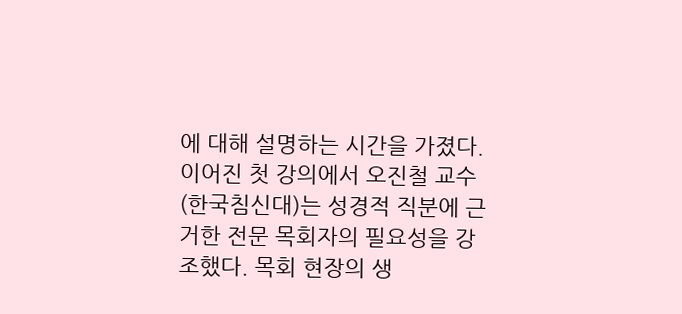에 대해 설명하는 시간을 가졌다. 이어진 첫 강의에서 오진철 교수(한국침신대)는 성경적 직분에 근거한 전문 목회자의 필요성을 강조했다. 목회 현장의 생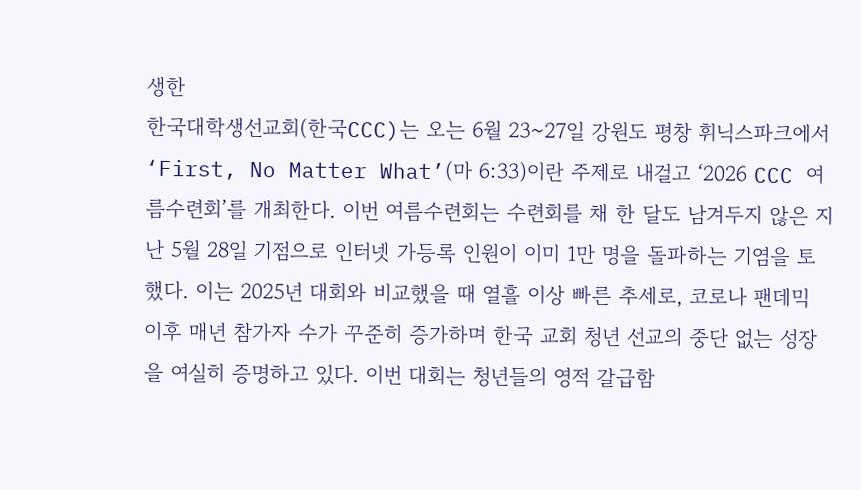생한
한국대학생선교회(한국CCC)는 오는 6월 23~27일 강원도 평창 휘닉스파크에서 ‘First, No Matter What’(마 6:33)이란 주제로 내걸고 ‘2026 CCC 여름수련회’를 개최한다. 이번 여름수련회는 수련회를 채 한 달도 남겨두지 않은 지난 5월 28일 기점으로 인터넷 가등록 인원이 이미 1만 명을 돌파하는 기염을 토했다. 이는 2025년 대회와 비교했을 때 열흘 이상 빠른 추세로, 코로나 팬데믹 이후 매년 참가자 수가 꾸준히 증가하며 한국 교회 청년 선교의 중단 없는 성장을 여실히 증명하고 있다. 이번 대회는 청년들의 영적 갈급함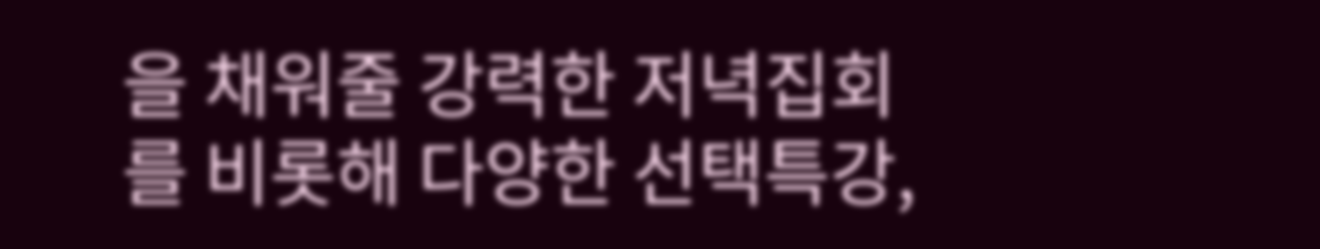을 채워줄 강력한 저녁집회를 비롯해 다양한 선택특강,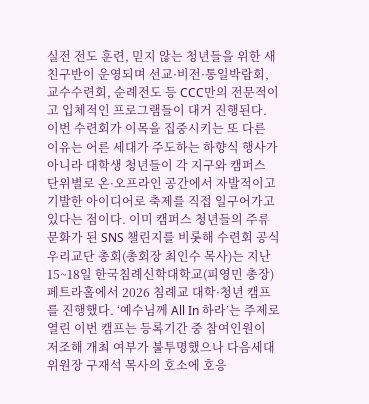실전 전도 훈련, 믿지 않는 청년들을 위한 새친구반이 운영되며 선교·비전·통일박람회, 교수수련회, 순례전도 등 CCC만의 전문적이고 입체적인 프로그램들이 대거 진행된다. 이번 수련회가 이목을 집중시키는 또 다른 이유는 어른 세대가 주도하는 하향식 행사가 아니라 대학생 청년들이 각 지구와 캠퍼스 단위별로 온·오프라인 공간에서 자발적이고 기발한 아이디어로 축제를 직접 일구어가고 있다는 점이다. 이미 캠퍼스 청년들의 주류 문화가 된 SNS 챌린지를 비롯해 수련회 공식
우리교단 총회(총회장 최인수 목사)는 지난 15~18일 한국침례신학대학교(피영민 총장) 페트라홀에서 2026 침례교 대학·청년 캠프를 진행했다. ‘예수님께 All In 하라’는 주제로 열린 이번 캠프는 등록기간 중 참여인원이 저조해 개최 여부가 불투명했으나 다음세대위원장 구재석 목사의 호소에 호응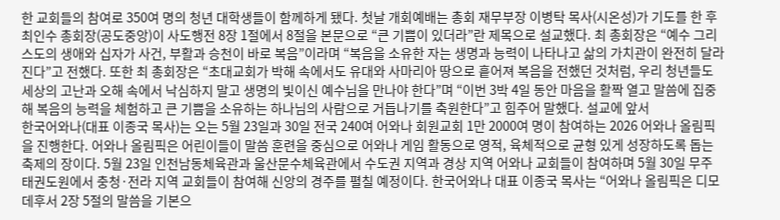한 교회들의 참여로 350여 명의 청년 대학생들이 함께하게 됐다. 첫날 개회예배는 총회 재무부장 이병탁 목사(시온성)가 기도를 한 후 최인수 총회장(공도중앙)이 사도행전 8장 1절에서 8절을 본문으로 “큰 기쁨이 있더라”란 제목으로 설교했다. 최 총회장은 “예수 그리스도의 생애와 십자가 사건, 부활과 승천이 바로 복음”이라며 “복음을 소유한 자는 생명과 능력이 나타나고 삶의 가치관이 완전히 달라진다”고 전했다. 또한 최 총회장은 “초대교회가 박해 속에서도 유대와 사마리아 땅으로 흩어져 복음을 전했던 것처럼, 우리 청년들도 세상의 고난과 오해 속에서 낙심하지 말고 생명의 빛이신 예수님을 만나야 한다”며 “이번 3박 4일 동안 마음을 활짝 열고 말씀에 집중해 복음의 능력을 체험하고 큰 기쁨을 소유하는 하나님의 사람으로 거듭나기를 축원한다”고 힘주어 말했다. 설교에 앞서
한국어와나(대표 이종국 목사)는 오는 5월 23일과 30일 전국 240여 어와나 회원교회 1만 2000여 명이 참여하는 2026 어와나 올림픽을 진행한다. 어와나 올림픽은 어린이들이 말씀 훈련을 중심으로 어와나 게임 활동으로 영적, 육체적으로 균형 있게 성장하도록 돕는 축제의 장이다. 5월 23일 인천남동체육관과 울산문수체육관에서 수도권 지역과 경상 지역 어와나 교회들이 참여하며 5월 30일 무주 태권도원에서 충청·전라 지역 교회들이 참여해 신앙의 경주를 펼칠 예정이다. 한국어와나 대표 이종국 목사는 “어와나 올림픽은 디모데후서 2장 5절의 말씀을 기본으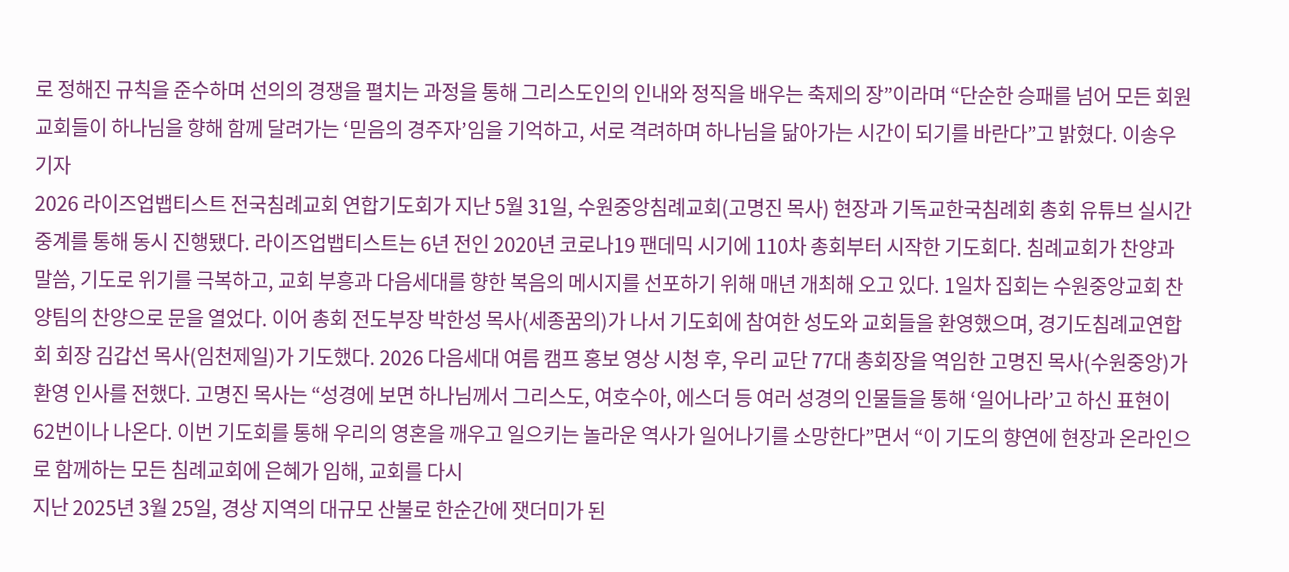로 정해진 규칙을 준수하며 선의의 경쟁을 펼치는 과정을 통해 그리스도인의 인내와 정직을 배우는 축제의 장”이라며 “단순한 승패를 넘어 모든 회원 교회들이 하나님을 향해 함께 달려가는 ‘믿음의 경주자’임을 기억하고, 서로 격려하며 하나님을 닮아가는 시간이 되기를 바란다”고 밝혔다. 이송우 기자
2026 라이즈업뱁티스트 전국침례교회 연합기도회가 지난 5월 31일, 수원중앙침례교회(고명진 목사) 현장과 기독교한국침례회 총회 유튜브 실시간 중계를 통해 동시 진행됐다. 라이즈업뱁티스트는 6년 전인 2020년 코로나19 팬데믹 시기에 110차 총회부터 시작한 기도회다. 침례교회가 찬양과 말씀, 기도로 위기를 극복하고, 교회 부흥과 다음세대를 향한 복음의 메시지를 선포하기 위해 매년 개최해 오고 있다. 1일차 집회는 수원중앙교회 찬양팀의 찬양으로 문을 열었다. 이어 총회 전도부장 박한성 목사(세종꿈의)가 나서 기도회에 참여한 성도와 교회들을 환영했으며, 경기도침례교연합회 회장 김갑선 목사(임천제일)가 기도했다. 2026 다음세대 여름 캠프 홍보 영상 시청 후, 우리 교단 77대 총회장을 역임한 고명진 목사(수원중앙)가 환영 인사를 전했다. 고명진 목사는 “성경에 보면 하나님께서 그리스도, 여호수아, 에스더 등 여러 성경의 인물들을 통해 ‘일어나라’고 하신 표현이 62번이나 나온다. 이번 기도회를 통해 우리의 영혼을 깨우고 일으키는 놀라운 역사가 일어나기를 소망한다”면서 “이 기도의 향연에 현장과 온라인으로 함께하는 모든 침례교회에 은혜가 임해, 교회를 다시
지난 2025년 3월 25일, 경상 지역의 대규모 산불로 한순간에 잿더미가 된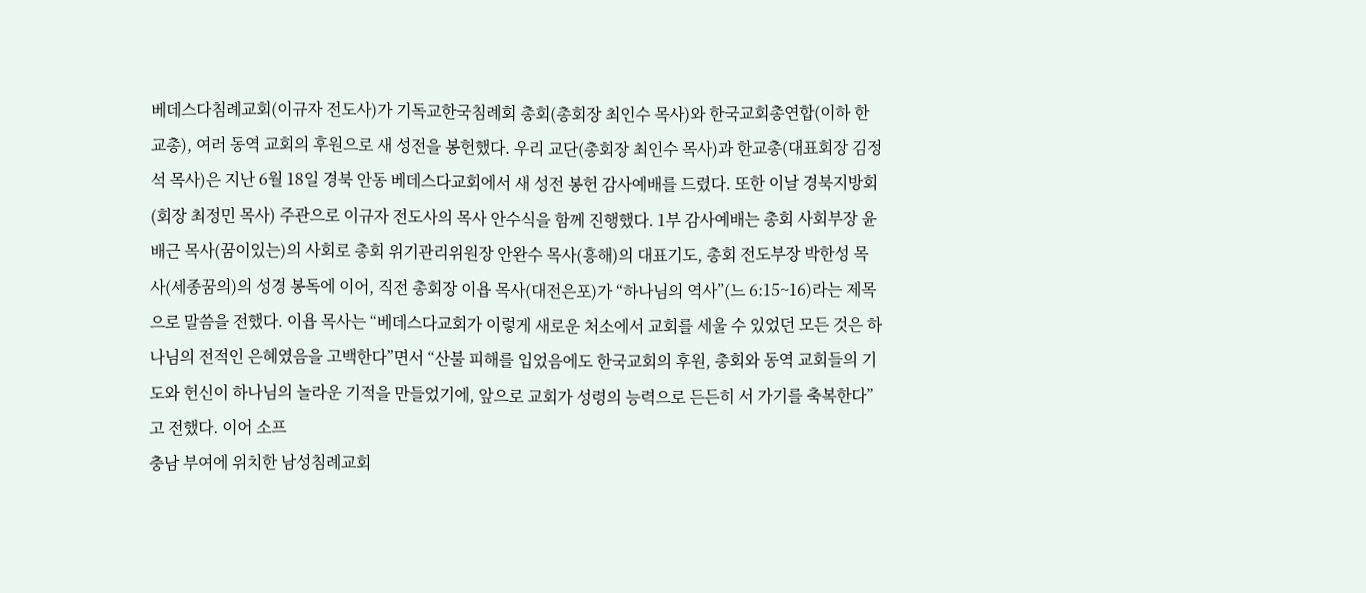베데스다침례교회(이규자 전도사)가 기독교한국침례회 총회(총회장 최인수 목사)와 한국교회총연합(이하 한교총), 여러 동역 교회의 후원으로 새 성전을 봉헌했다. 우리 교단(총회장 최인수 목사)과 한교총(대표회장 김정석 목사)은 지난 6월 18일 경북 안동 베데스다교회에서 새 성전 봉헌 감사예배를 드렸다. 또한 이날 경북지방회(회장 최정민 목사) 주관으로 이규자 전도사의 목사 안수식을 함께 진행했다. 1부 감사예배는 총회 사회부장 윤배근 목사(꿈이있는)의 사회로 총회 위기관리위원장 안완수 목사(흥해)의 대표기도, 총회 전도부장 박한성 목사(세종꿈의)의 성경 봉독에 이어, 직전 총회장 이욥 목사(대전은포)가 “하나님의 역사”(느 6:15~16)라는 제목으로 말씀을 전했다. 이욥 목사는 “베데스다교회가 이렇게 새로운 처소에서 교회를 세울 수 있었던 모든 것은 하나님의 전적인 은혜였음을 고백한다”면서 “산불 피해를 입었음에도 한국교회의 후원, 총회와 동역 교회들의 기도와 헌신이 하나님의 놀라운 기적을 만들었기에, 앞으로 교회가 성령의 능력으로 든든히 서 가기를 축복한다”고 전했다. 이어 소프
충남 부여에 위치한 남성침례교회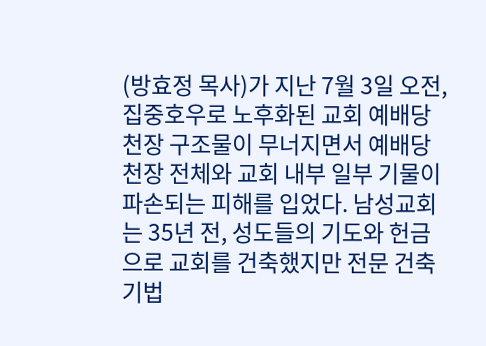(방효정 목사)가 지난 7월 3일 오전, 집중호우로 노후화된 교회 예배당 천장 구조물이 무너지면서 예배당 천장 전체와 교회 내부 일부 기물이 파손되는 피해를 입었다. 남성교회는 35년 전, 성도들의 기도와 헌금으로 교회를 건축했지만 전문 건축기법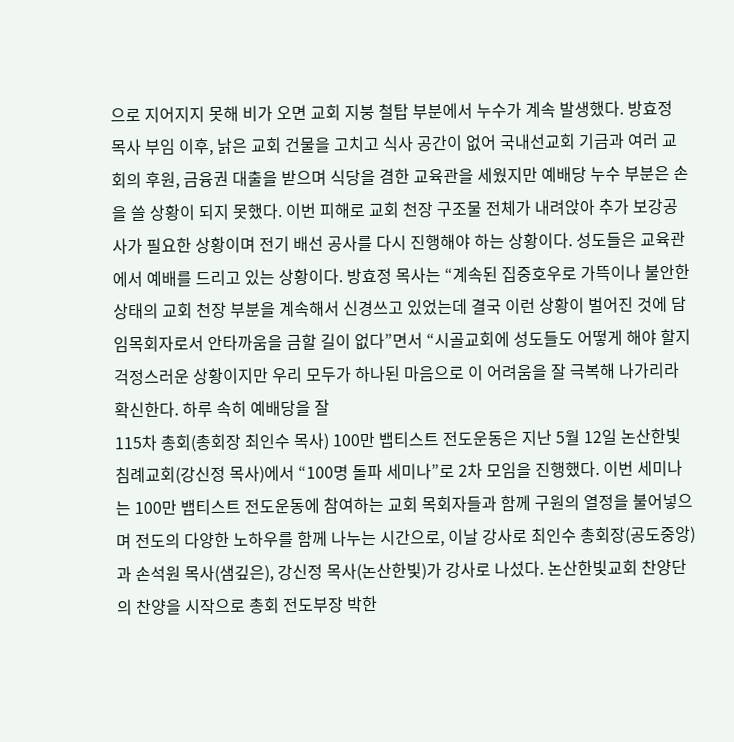으로 지어지지 못해 비가 오면 교회 지붕 철탑 부분에서 누수가 계속 발생했다. 방효정 목사 부임 이후, 낡은 교회 건물을 고치고 식사 공간이 없어 국내선교회 기금과 여러 교회의 후원, 금융권 대출을 받으며 식당을 겸한 교육관을 세웠지만 예배당 누수 부분은 손을 쓸 상황이 되지 못했다. 이번 피해로 교회 천장 구조물 전체가 내려앉아 추가 보강공사가 필요한 상황이며 전기 배선 공사를 다시 진행해야 하는 상황이다. 성도들은 교육관에서 예배를 드리고 있는 상황이다. 방효정 목사는 “계속된 집중호우로 가뜩이나 불안한 상태의 교회 천장 부분을 계속해서 신경쓰고 있었는데 결국 이런 상황이 벌어진 것에 담임목회자로서 안타까움을 금할 길이 없다”면서 “시골교회에 성도들도 어떻게 해야 할지 걱정스러운 상황이지만 우리 모두가 하나된 마음으로 이 어려움을 잘 극복해 나가리라 확신한다. 하루 속히 예배당을 잘
115차 총회(총회장 최인수 목사) 100만 뱁티스트 전도운동은 지난 5월 12일 논산한빛침례교회(강신정 목사)에서 “100명 돌파 세미나”로 2차 모임을 진행했다. 이번 세미나는 100만 뱁티스트 전도운동에 참여하는 교회 목회자들과 함께 구원의 열정을 불어넣으며 전도의 다양한 노하우를 함께 나누는 시간으로, 이날 강사로 최인수 총회장(공도중앙)과 손석원 목사(샘깊은), 강신정 목사(논산한빛)가 강사로 나섰다. 논산한빛교회 찬양단의 찬양을 시작으로 총회 전도부장 박한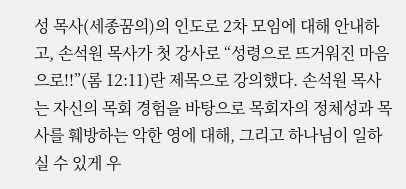성 목사(세종꿈의)의 인도로 2차 모임에 대해 안내하고, 손석원 목사가 첫 강사로 “성령으로 뜨거워진 마음으로!!”(롬 12:11)란 제목으로 강의했다. 손석원 목사는 자신의 목회 경험을 바탕으로 목회자의 정체성과 목사를 훼방하는 악한 영에 대해, 그리고 하나님이 일하실 수 있게 우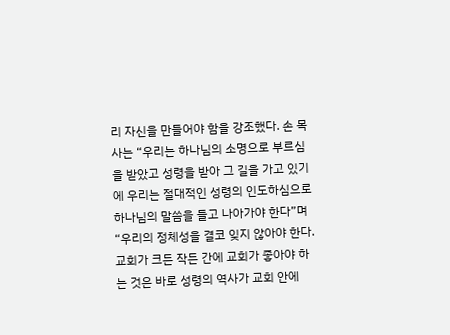리 자신을 만들어야 함을 강조했다. 손 목사는 “우리는 하나님의 소명으로 부르심을 받았고 성령을 받아 그 길을 가고 있기에 우리는 절대적인 성령의 인도하심으로 하나님의 말씀을 들고 나아가야 한다”며 “우리의 정체성을 결코 잊지 않아야 한다. 교회가 크든 작든 간에 교회가 좋아야 하는 것은 바로 성령의 역사가 교회 안에